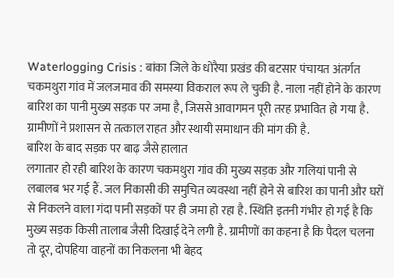Waterlogging Crisis : बांका जिले के धोरैया प्रखंड की बटसार पंचायत अंतर्गत चकमथुरा गांव में जलजमाव की समस्या विकराल रूप ले चुकी है. नाला नहीं होने के कारण बारिश का पानी मुख्य सड़क पर जमा है, जिससे आवागमन पूरी तरह प्रभावित हो गया है. ग्रामीणों ने प्रशासन से तत्काल राहत और स्थायी समाधान की मांग की है.
बारिश के बाद सड़क पर बाढ़ जैसे हालात
लगातार हो रही बारिश के कारण चकमथुरा गांव की मुख्य सड़क और गलियां पानी से लबालब भर गई हैं. जल निकासी की समुचित व्यवस्था नहीं होने से बारिश का पानी और घरों से निकलने वाला गंदा पानी सड़कों पर ही जमा हो रहा है. स्थिति इतनी गंभीर हो गई है कि मुख्य सड़क किसी तालाब जैसी दिखाई देने लगी है. ग्रामीणों का कहना है कि पैदल चलना तो दूर, दोपहिया वाहनों का निकलना भी बेहद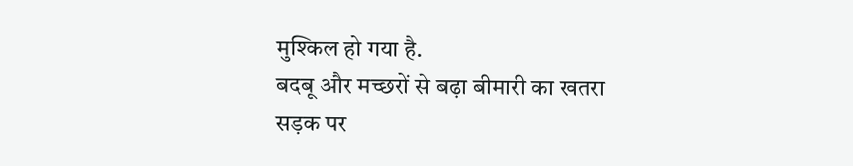मुश्किल हो गया है.
बदबू और मच्छरों से बढ़ा बीमारी का खतरा
सड़क पर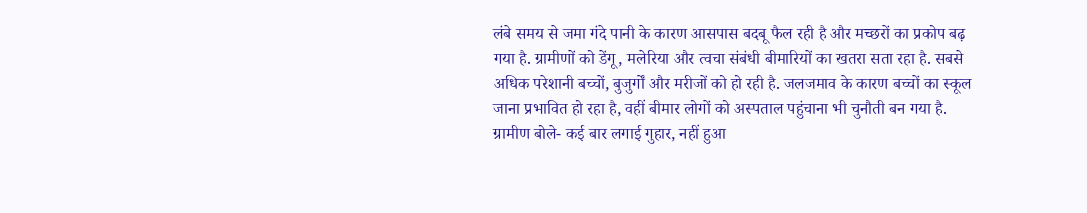लंबे समय से जमा गंदे पानी के कारण आसपास बदबू फैल रही है और मच्छरों का प्रकोप बढ़ गया है. ग्रामीणों को डेंगू, मलेरिया और त्वचा संबंधी बीमारियों का खतरा सता रहा है. सबसे अधिक परेशानी बच्चों, बुजुर्गों और मरीजों को हो रही है. जलजमाव के कारण बच्चों का स्कूल जाना प्रभावित हो रहा है, वहीं बीमार लोगों को अस्पताल पहुंचाना भी चुनौती बन गया है.
ग्रामीण बोले- कई बार लगाई गुहार, नहीं हुआ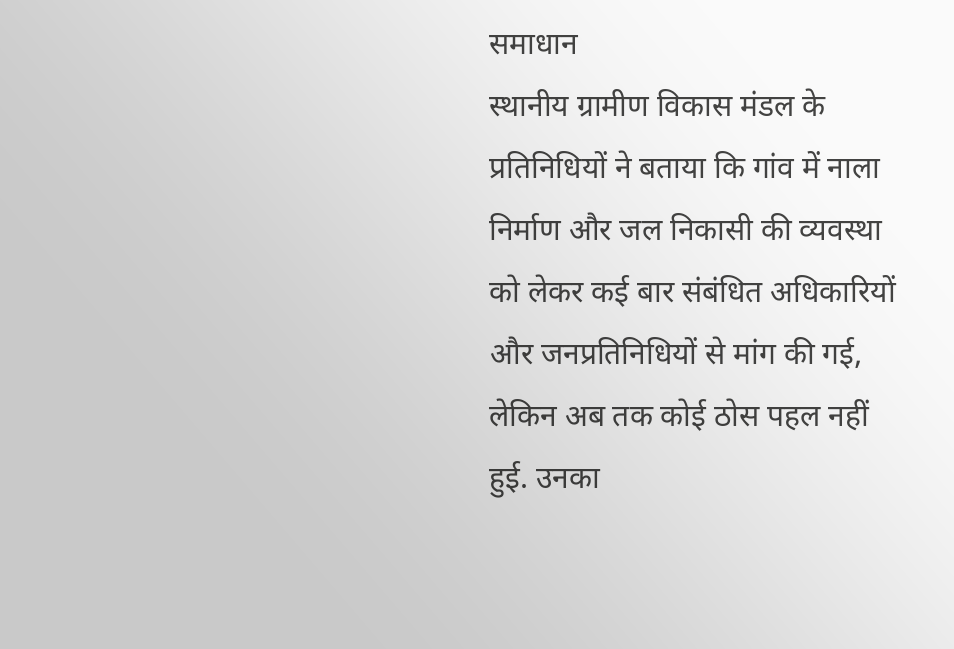समाधान
स्थानीय ग्रामीण विकास मंडल के प्रतिनिधियों ने बताया कि गांव में नाला निर्माण और जल निकासी की व्यवस्था को लेकर कई बार संबंधित अधिकारियों और जनप्रतिनिधियों से मांग की गई, लेकिन अब तक कोई ठोस पहल नहीं हुई. उनका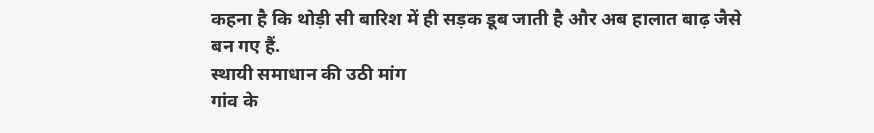कहना है कि थोड़ी सी बारिश में ही सड़क डूब जाती है और अब हालात बाढ़ जैसे बन गए हैं.
स्थायी समाधान की उठी मांग
गांव के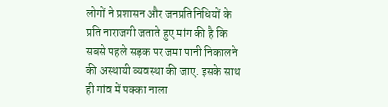लोगों ने प्रशासन और जनप्रतिनिधियों के प्रति नाराजगी जताते हुए मांग की है कि सबसे पहले सड़क पर जमा पानी निकालने की अस्थायी व्यवस्था की जाए. इसके साथ ही गांव में पक्का नाला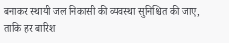बनाकर स्थायी जल निकासी की व्यवस्था सुनिश्चित की जाए, ताकि हर बारिश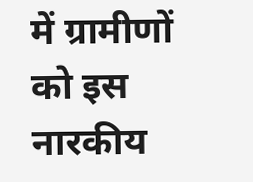में ग्रामीणों को इस नारकीय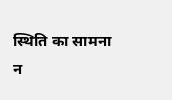स्थिति का सामना न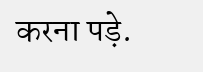करना पड़े.